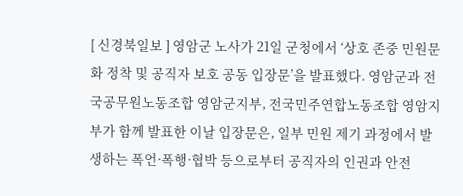[ 신경북일보 ] 영암군 노사가 21일 군청에서 ‘상호 존중 민원문화 정착 및 공직자 보호 공동 입장문’을 발표했다. 영암군과 전국공무원노동조합 영암군지부, 전국민주연합노동조합 영암지부가 함께 발표한 이날 입장문은, 일부 민원 제기 과정에서 발생하는 폭언·폭행·협박 등으로부터 공직자의 인권과 안전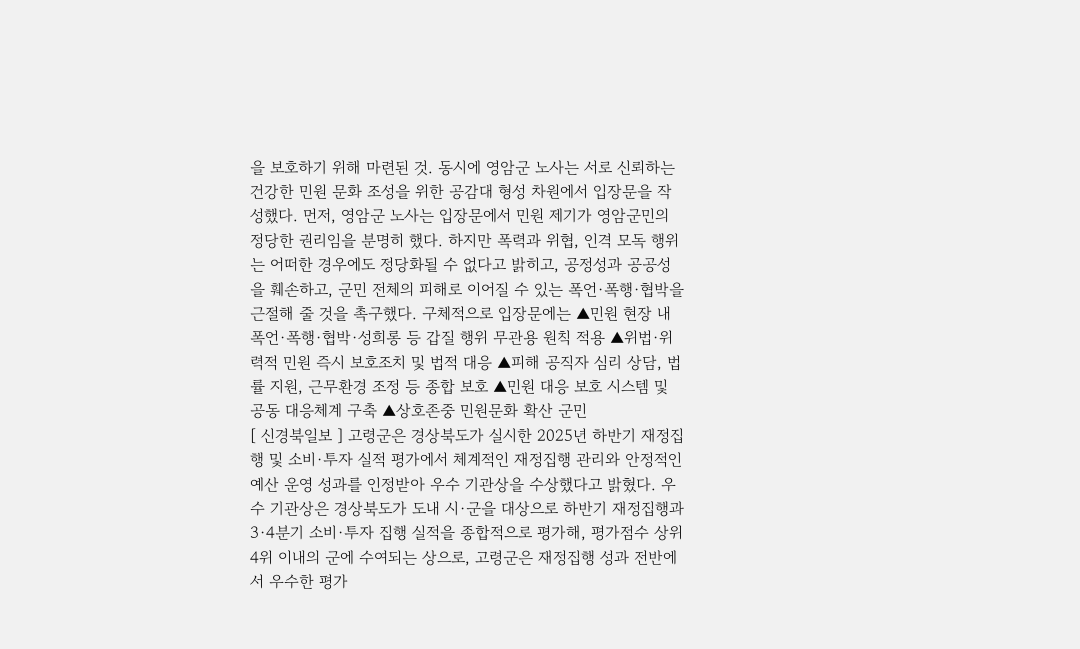을 보호하기 위해 마련된 것. 동시에 영암군 노사는 서로 신뢰하는 건강한 민원 문화 조성을 위한 공감대 형성 차원에서 입장문을 작성했다. 먼저, 영암군 노사는 입장문에서 민원 제기가 영암군민의 정당한 권리임을 분명히 했다. 하지만 폭력과 위협, 인격 모독 행위는 어떠한 경우에도 정당화될 수 없다고 밝히고, 공정성과 공공성을 훼손하고, 군민 전체의 피해로 이어질 수 있는 폭언·폭행·협박을 근절해 줄 것을 촉구했다. 구체적으로 입장문에는 ▲민원 현장 내 폭언·폭행·협박·성희롱 등 갑질 행위 무관용 원칙 적용 ▲위법·위력적 민원 즉시 보호조치 및 법적 대응 ▲피해 공직자 심리 상담, 법률 지원, 근무환경 조정 등 종합 보호 ▲민원 대응 보호 시스템 및 공동 대응체계 구축 ▲상호존중 민원문화 확산 군민
[ 신경북일보 ] 고령군은 경상북도가 실시한 2025년 하반기 재정집행 및 소비·투자 실적 평가에서 체계적인 재정집행 관리와 안정적인 예산 운영 성과를 인정받아 우수 기관상을 수상했다고 밝혔다. 우수 기관상은 경상북도가 도내 시·군을 대상으로 하반기 재정집행과 3·4분기 소비·투자 집행 실적을 종합적으로 평가해, 평가점수 상위 4위 이내의 군에 수여되는 상으로, 고령군은 재정집행 성과 전반에서 우수한 평가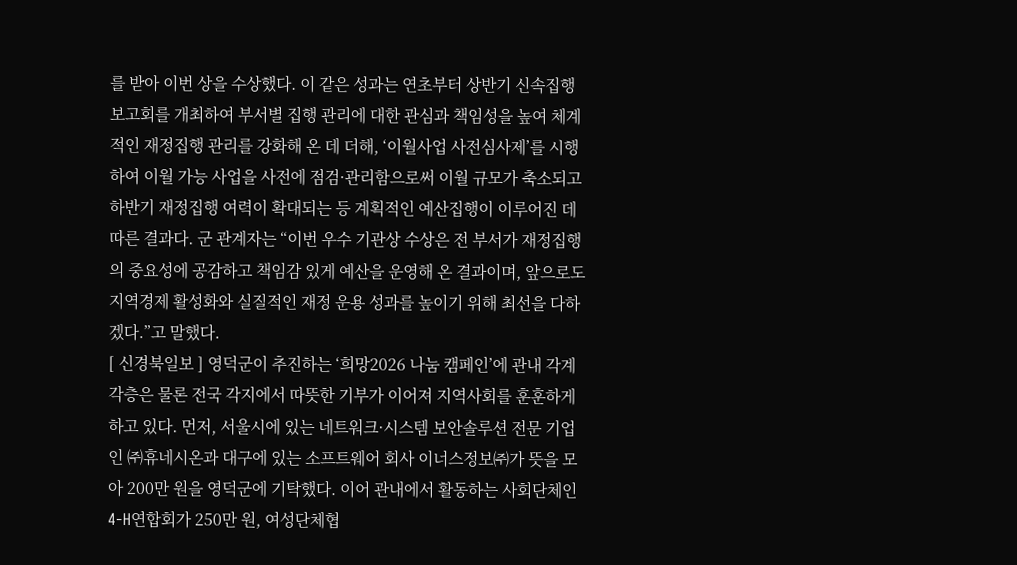를 받아 이번 상을 수상했다. 이 같은 성과는 연초부터 상반기 신속집행 보고회를 개최하여 부서별 집행 관리에 대한 관심과 책임성을 높여 체계적인 재정집행 관리를 강화해 온 데 더해, ‘이월사업 사전심사제’를 시행하여 이월 가능 사업을 사전에 점검·관리함으로써 이월 규모가 축소되고 하반기 재정집행 여력이 확대되는 등 계획적인 예산집행이 이루어진 데 따른 결과다. 군 관계자는 “이번 우수 기관상 수상은 전 부서가 재정집행의 중요성에 공감하고 책임감 있게 예산을 운영해 온 결과이며, 앞으로도 지역경제 활성화와 실질적인 재정 운용 성과를 높이기 위해 최선을 다하겠다.”고 말했다.
[ 신경북일보 ] 영덕군이 추진하는 ‘희망2026 나눔 캠페인’에 관내 각계각층은 물론 전국 각지에서 따뜻한 기부가 이어져 지역사회를 훈훈하게 하고 있다. 먼저, 서울시에 있는 네트워크·시스템 보안솔루션 전문 기업인 ㈜휴네시온과 대구에 있는 소프트웨어 회사 이너스정보㈜가 뜻을 모아 200만 원을 영덕군에 기탁했다. 이어 관내에서 활동하는 사회단체인 4-H연합회가 250만 원, 여성단체협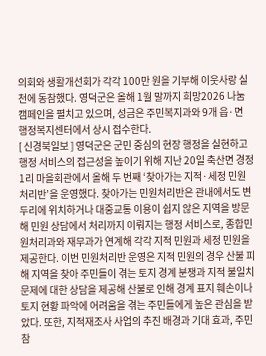의회와 생활개선회가 각각 100만 원을 기부해 이웃사랑 실천에 동참했다. 영덕군은 올해 1월 말까지 희망2026 나눔 캠페인을 펼치고 있으며, 성금은 주민복지과와 9개 읍·면 행정복지센터에서 상시 접수한다.
[ 신경북일보 ] 영덕군은 군민 중심의 현장 행정을 실현하고 행정 서비스의 접근성을 높이기 위해 지난 20일 축산면 경정1리 마을회관에서 올해 두 번째 ‘찾아가는 지적·세정 민원처리반’을 운영했다. 찾아가는 민원처리반은 관내에서도 변두리에 위치하거나 대중교통 이용이 쉽지 않은 지역을 방문해 민원 상담에서 처리까지 이뤄지는 행정 서비스로, 종합민원처리과와 재무과가 연계해 각각 지적 민원과 세정 민원을 제공한다. 이번 민원처리반 운영은 지적 민원의 경우 산불 피해 지역을 찾아 주민들이 겪는 토지 경계 분쟁과 지적 불일치 문제에 대한 상담을 제공해 산불로 인해 경계 표지 훼손이나 토지 현황 파악에 어려움을 겪는 주민들에게 높은 관심을 받았다. 또한, 지적재조사 사업의 추진 배경과 기대 효과, 주민 참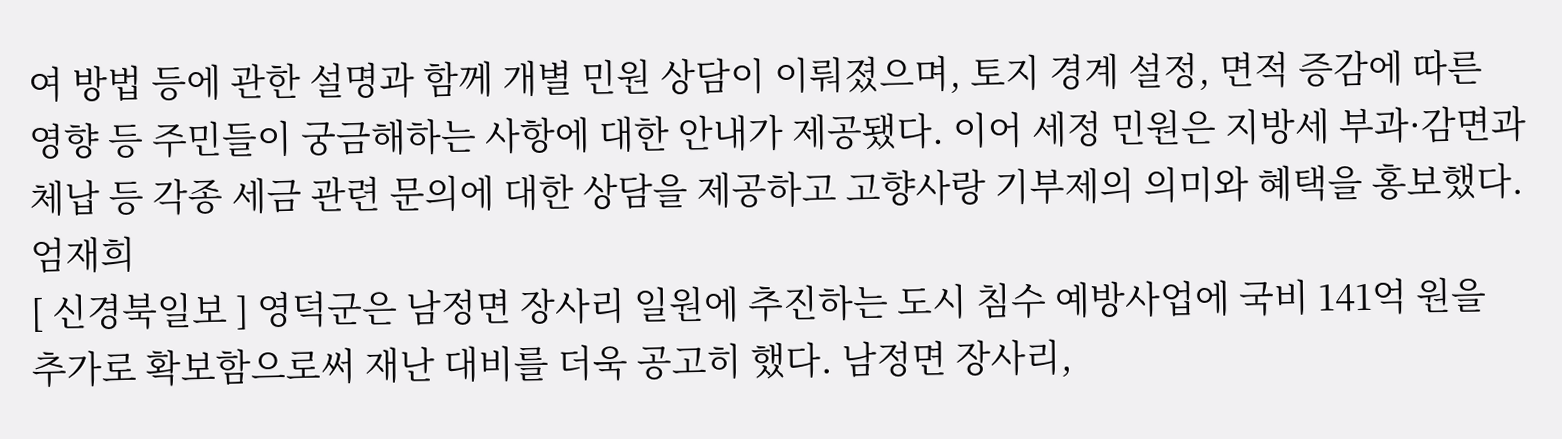여 방법 등에 관한 설명과 함께 개별 민원 상담이 이뤄졌으며, 토지 경계 설정, 면적 증감에 따른 영향 등 주민들이 궁금해하는 사항에 대한 안내가 제공됐다. 이어 세정 민원은 지방세 부과·감면과 체납 등 각종 세금 관련 문의에 대한 상담을 제공하고 고향사랑 기부제의 의미와 혜택을 홍보했다. 엄재희
[ 신경북일보 ] 영덕군은 남정면 장사리 일원에 추진하는 도시 침수 예방사업에 국비 141억 원을 추가로 확보함으로써 재난 대비를 더욱 공고히 했다. 남정면 장사리,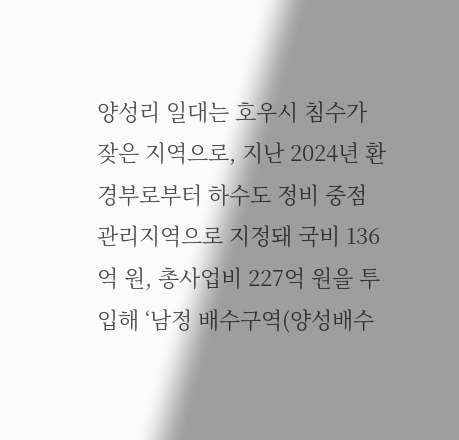양성리 일대는 호우시 침수가 잦은 지역으로, 지난 2024년 환경부로부터 하수도 정비 중점 관리지역으로 지정돼 국비 136억 원, 총사업비 227억 원을 투입해 ‘남정 배수구역(양성배수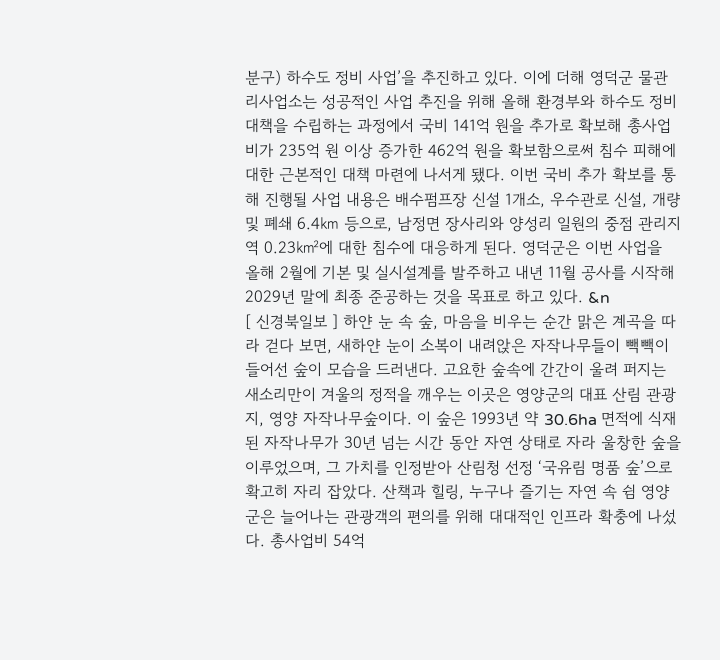분구) 하수도 정비 사업’을 추진하고 있다. 이에 더해 영덕군 물관리사업소는 성공적인 사업 추진을 위해 올해 환경부와 하수도 정비 대책을 수립하는 과정에서 국비 141억 원을 추가로 확보해 총사업비가 235억 원 이상 증가한 462억 원을 확보함으로써 침수 피해에 대한 근본적인 대책 마련에 나서게 됐다. 이번 국비 추가 확보를 통해 진행될 사업 내용은 배수펌프장 신설 1개소, 우수관로 신설, 개량 및 폐쇄 6.4㎞ 등으로, 남정면 장사리와 양성리 일원의 중점 관리지역 0.23㎢에 대한 침수에 대응하게 된다. 영덕군은 이번 사업을 올해 2월에 기본 및 실시설계를 발주하고 내년 11월 공사를 시작해 2029년 말에 최종 준공하는 것을 목표로 하고 있다. &n
[ 신경북일보 ] 하얀 눈 속 숲, 마음을 비우는 순간 맑은 계곡을 따라 걷다 보면, 새하얀 눈이 소복이 내려앉은 자작나무들이 빽빽이 들어선 숲이 모습을 드러낸다. 고요한 숲속에 간간이 울려 퍼지는 새소리만이 겨울의 정적을 깨우는 이곳은 영양군의 대표 산림 관광지, 영양 자작나무숲이다. 이 숲은 1993년 약 30.6ha 면적에 식재된 자작나무가 30년 넘는 시간 동안 자연 상태로 자라 울창한 숲을 이루었으며, 그 가치를 인정받아 산림청 선정 ‘국유림 명품 숲’으로 확고히 자리 잡았다. 산책과 힐링, 누구나 즐기는 자연 속 쉼 영양군은 늘어나는 관광객의 편의를 위해 대대적인 인프라 확충에 나섰다. 총사업비 54억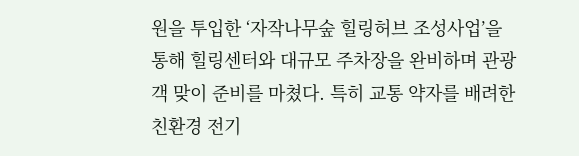원을 투입한 ‘자작나무숲 힐링허브 조성사업’을 통해 힐링센터와 대규모 주차장을 완비하며 관광객 맞이 준비를 마쳤다. 특히 교통 약자를 배려한 친환경 전기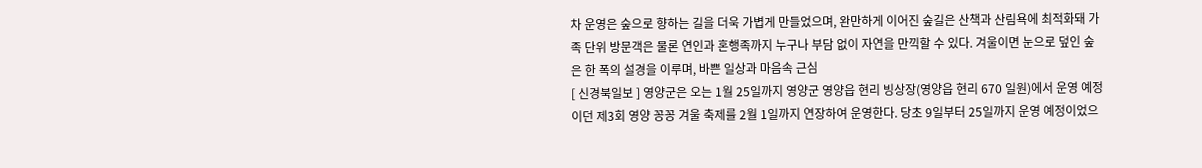차 운영은 숲으로 향하는 길을 더욱 가볍게 만들었으며, 완만하게 이어진 숲길은 산책과 산림욕에 최적화돼 가족 단위 방문객은 물론 연인과 혼행족까지 누구나 부담 없이 자연을 만끽할 수 있다. 겨울이면 눈으로 덮인 숲은 한 폭의 설경을 이루며, 바쁜 일상과 마음속 근심
[ 신경북일보 ] 영양군은 오는 1월 25일까지 영양군 영양읍 현리 빙상장(영양읍 현리 670 일원)에서 운영 예정이던 제3회 영양 꽁꽁 겨울 축제를 2월 1일까지 연장하여 운영한다. 당초 9일부터 25일까지 운영 예정이었으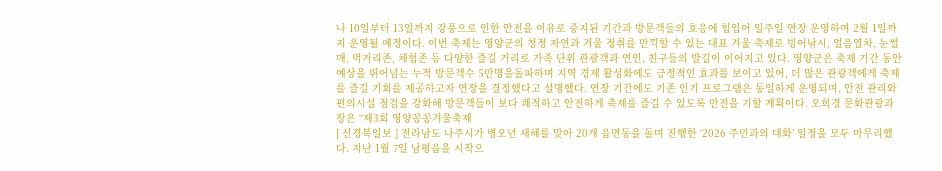나 10일부터 13일까지 강풍으로 인한 안전을 이유로 중지된 기간과 방문객들의 호응에 힘입어 일주일 연장 운영하여 2월 1일까지 운영될 예정이다. 이번 축제는 영양군의 청정 자연과 겨울 정취를 만끽할 수 있는 대표 겨울 축제로 빙어낚시, 얼음열차, 눈썰매, 먹거리존, 체험존 등 다양한 즐길 거리로 가족 단위 관광객과 연인, 친구들의 발길이 이어지고 있다. 영양군은 축제 기간 동안 예상을 뛰어넘는 누적 방문객수 5만명을돌파하며 지역 경제 활성화에도 긍정적인 효과를 보이고 있어, 더 많은 관광객에게 축제를 즐길 기회를 제공하고자 연장을 결정했다고 설명했다. 연장 기간에도 기존 인기 프로그램은 동일하게 운영되며, 안전 관리와 편의시설 점검을 강화해 방문객들이 보다 쾌적하고 안전하게 축제를 즐길 수 있도록 만전을 기할 계획이다. 오희경 문화관광과장은 “제3회 영양꽁꽁겨울축제
[ 신경북일보 ] 전라남도 나주시가 병오년 새해를 맞아 20개 읍면동을 돌며 진행한 ‘2026 주민과의 대화’ 일정을 모두 마무리했다. 지난 1월 7일 남평읍을 시작으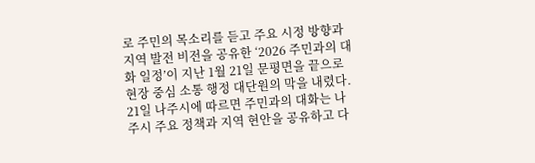로 주민의 목소리를 듣고 주요 시정 방향과 지역 발전 비전을 공유한 ‘2026 주민과의 대화 일정’이 지난 1월 21일 문평면을 끝으로 현장 중심 소통 행정 대단원의 막을 내렸다. 21일 나주시에 따르면 주민과의 대화는 나주시 주요 정책과 지역 현안을 공유하고 다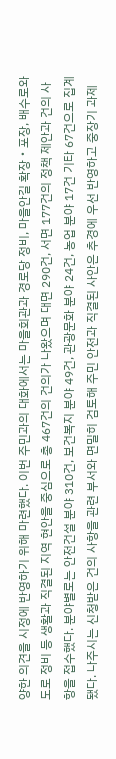양한 의견을 시정에 반영하기 위해 마련했다. 이번 주민과의 대화에서는 마을회관과 경로당 정비, 마을안길 확장‧포장, 배수로와 도로 정비 등 생활과 직결된 지역 현안을 중심으로 총 467건의 건의가 나왔으며 대면 290건, 서면 177건의 정책 제안과 건의 사항을 접수했다. 분야별로는 안전건설 분야 310건, 보건복지 분야 49건, 관광문화 분야 24건, 농업 분야 17건 기타 67건으로 집계됐다. 나주시는 신청받은 건의 사항을 관련 부서와 면밀히 검토해 주민 안전과 직결된 사안은 추경에 우선 반영하고 중장기 과제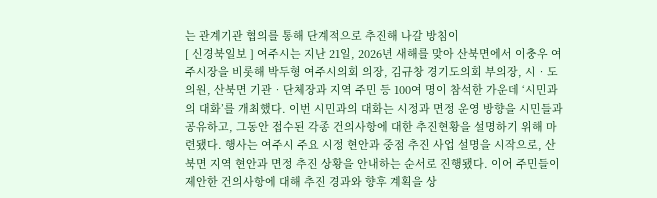는 관계기관 협의를 통해 단계적으로 추진해 나갈 방침이
[ 신경북일보 ] 여주시는 지난 21일, 2026년 새해를 맞아 산북면에서 이충우 여주시장을 비롯해 박두형 여주시의회 의장, 김규창 경기도의회 부의장, 시‧도의원, 산북면 기관‧단체장과 지역 주민 등 100여 명이 참석한 가운데 ‘시민과의 대화’를 개최했다. 이번 시민과의 대화는 시정과 면정 운영 방향을 시민들과 공유하고, 그동안 접수된 각종 건의사항에 대한 추진현황을 설명하기 위해 마련됐다. 행사는 여주시 주요 시정 현안과 중점 추진 사업 설명을 시작으로, 산북면 지역 현안과 면정 추진 상황을 안내하는 순서로 진행됐다. 이어 주민들이 제안한 건의사항에 대해 추진 경과와 향후 계획을 상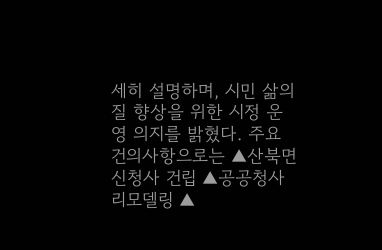세히 설명하며, 시민 삶의 질 향상을 위한 시정 운영 의지를 밝혔다. 주요 건의사항으로는 ▲산북면 신청사 건립 ▲공공청사 리모델링 ▲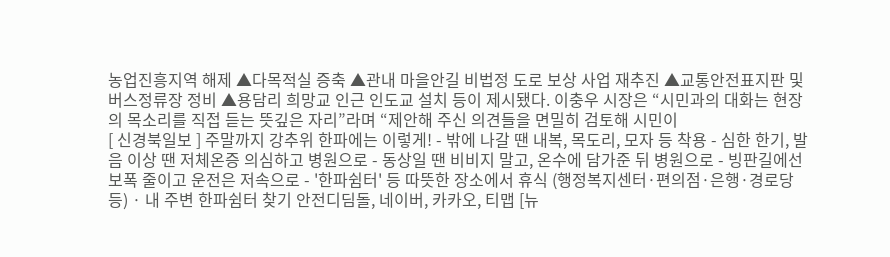농업진흥지역 해제 ▲다목적실 증축 ▲관내 마을안길 비법정 도로 보상 사업 재추진 ▲교통안전표지판 및 버스정류장 정비 ▲용담리 희망교 인근 인도교 설치 등이 제시됐다. 이충우 시장은 “시민과의 대화는 현장의 목소리를 직접 듣는 뜻깊은 자리”라며 “제안해 주신 의견들을 면밀히 검토해 시민이
[ 신경북일보 ] 주말까지 강추위 한파에는 이렇게! - 밖에 나갈 땐 내복, 목도리, 모자 등 착용 - 심한 한기, 발음 이상 땐 저체온증 의심하고 병원으로 - 동상일 땐 비비지 말고, 온수에 담가준 뒤 병원으로 - 빙판길에선 보폭 줄이고 운전은 저속으로 - '한파쉼터' 등 따뜻한 장소에서 휴식 (행정복지센터·편의점·은행·경로당 등) · 내 주변 한파쉼터 찾기 안전디딤돌, 네이버, 카카오, 티맵 [뉴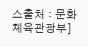스출처 : 문화체육관광부]